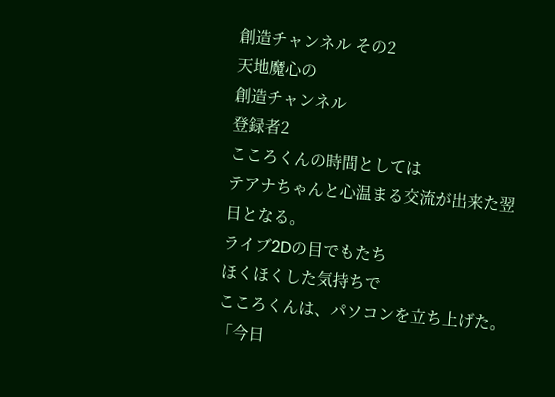創造チャンネル その2
天地魔心の
創造チャンネル
登録者2
こころくんの時間としては
テアナちゃんと心温まる交流が出来た翌日となる。
ライブ2Dの目でもたち
ほくほくした気持ちで
こころくんは、パソコンを立ち上げた。
「今日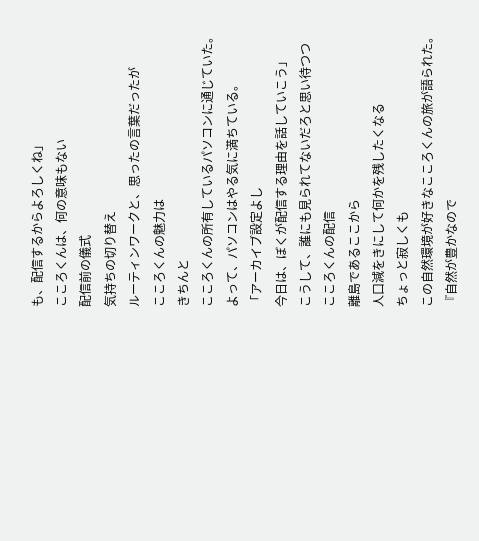も、配信するからよろしくね」
こころくんは、何の意味もない
配信前の儀式
気持ちの切り替え
ルーティンワークと、思ったの言葉だったが
こころくんの魅力は
きちんと
こころくんの所有しているパソコンに通じていた。
よって、パソコンはやる気に満ちている。
「アーカイブ設定よし
今日は、ぼくが配信する理由を話していこう」
こうして、誰にも見られてないだろと思い待つつ
こころくんの配信
離島であるここから
人口減をきにして何かを残したくなる
ちょっと寂しくも
この自然環境が好きなこころくんの旅が語られた。
『自然が豊かなので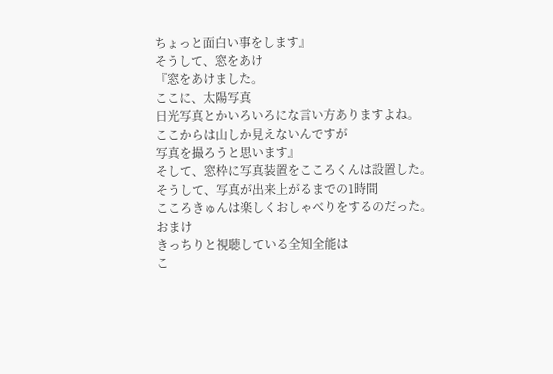ちょっと面白い事をします』
そうして、窓をあけ
『窓をあけました。
ここに、太陽写真
日光写真とかいろいろにな言い方ありますよね。
ここからは山しか見えないんですが
写真を撮ろうと思います』
そして、窓枠に写真装置をこころくんは設置した。
そうして、写真が出来上がるまでの1時間
こころきゅんは楽しくおしゃべりをするのだった。
おまけ
きっちりと視聴している全知全能は
こ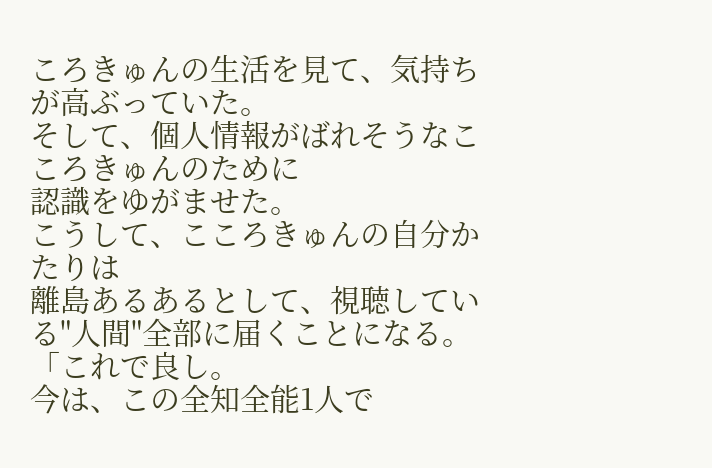ころきゅんの生活を見て、気持ちが高ぶっていた。
そして、個人情報がばれそうなこころきゅんのために
認識をゆがませた。
こうして、こころきゅんの自分かたりは
離島あるあるとして、視聴している"人間"全部に届くことになる。
「これで良し。
今は、この全知全能1人で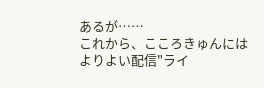あるが……
これから、こころきゅんには
よりよい配信"ライ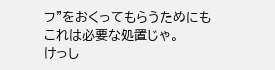フ"をおくってもらうためにも
これは必要な処置じゃ。
けっし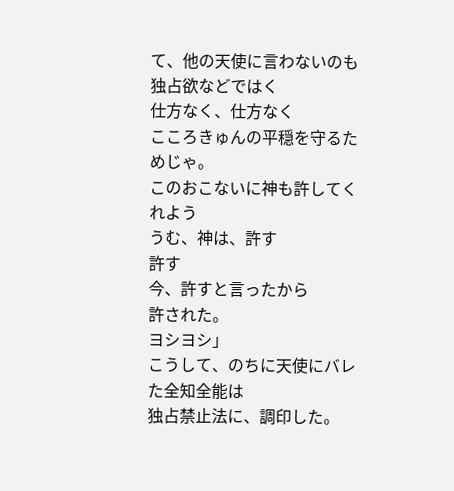て、他の天使に言わないのも
独占欲などではく
仕方なく、仕方なく
こころきゅんの平穏を守るためじゃ。
このおこないに神も許してくれよう
うむ、神は、許す
許す
今、許すと言ったから
許された。
ヨシヨシ」
こうして、のちに天使にバレた全知全能は
独占禁止法に、調印した。